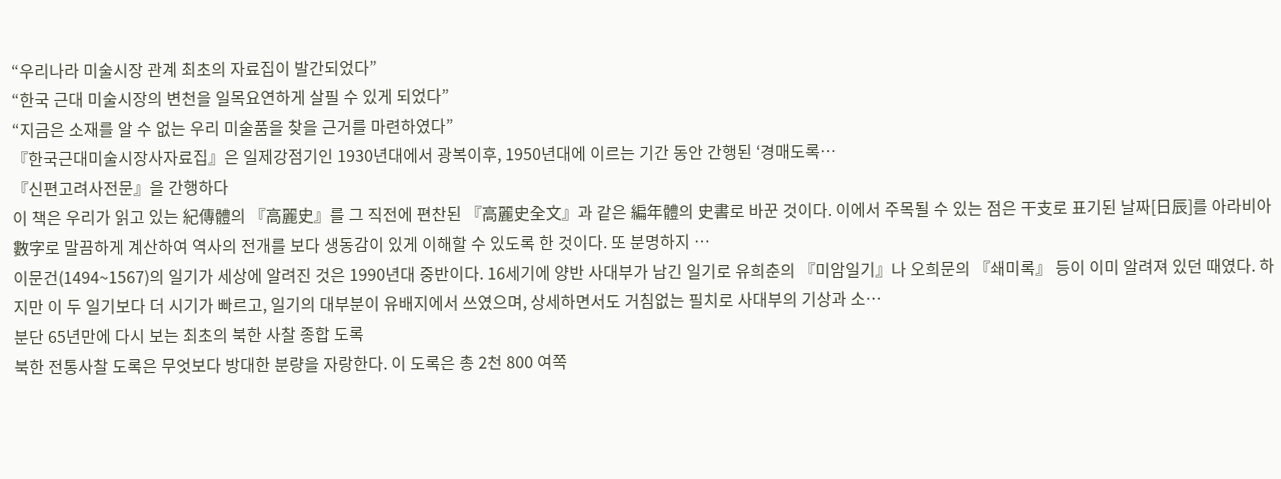“우리나라 미술시장 관계 최초의 자료집이 발간되었다”
“한국 근대 미술시장의 변천을 일목요연하게 살필 수 있게 되었다”
“지금은 소재를 알 수 없는 우리 미술품을 찾을 근거를 마련하였다”
『한국근대미술시장사자료집』은 일제강점기인 1930년대에서 광복이후, 1950년대에 이르는 기간 동안 간행된 ‘경매도록…
『신편고려사전문』을 간행하다
이 책은 우리가 읽고 있는 紀傳體의 『高麗史』를 그 직전에 편찬된 『高麗史全文』과 같은 編年體의 史書로 바꾼 것이다. 이에서 주목될 수 있는 점은 干支로 표기된 날짜[日辰]를 아라비아 數字로 말끔하게 계산하여 역사의 전개를 보다 생동감이 있게 이해할 수 있도록 한 것이다. 또 분명하지 …
이문건(1494~1567)의 일기가 세상에 알려진 것은 1990년대 중반이다. 16세기에 양반 사대부가 남긴 일기로 유희춘의 『미암일기』나 오희문의 『쇄미록』 등이 이미 알려져 있던 때였다. 하지만 이 두 일기보다 더 시기가 빠르고, 일기의 대부분이 유배지에서 쓰였으며, 상세하면서도 거침없는 필치로 사대부의 기상과 소…
분단 65년만에 다시 보는 최초의 북한 사찰 종합 도록
북한 전통사찰 도록은 무엇보다 방대한 분량을 자랑한다. 이 도록은 총 2천 800 여쪽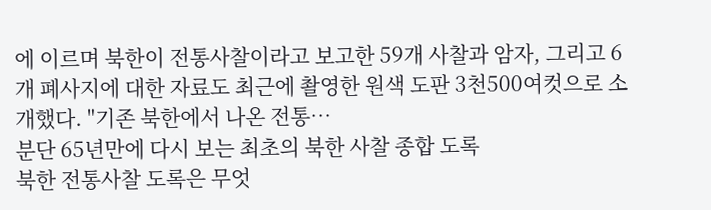에 이르며 북한이 전통사찰이라고 보고한 59개 사찰과 암자, 그리고 6개 폐사지에 대한 자료도 최근에 촬영한 원색 도판 3천500여컷으로 소개했다. "기존 북한에서 나온 전통…
분단 65년만에 다시 보는 최초의 북한 사찰 종합 도록
북한 전통사찰 도록은 무엇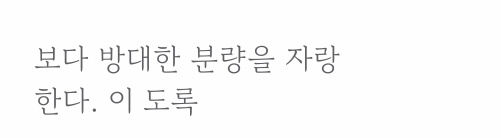보다 방대한 분량을 자랑한다. 이 도록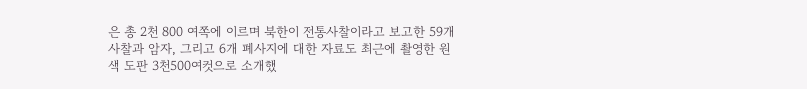은 총 2천 800 여쪽에 이르며 북한이 전통사찰이라고 보고한 59개 사찰과 암자, 그리고 6개 폐사지에 대한 자료도 최근에 촬영한 원색 도판 3천500여컷으로 소개했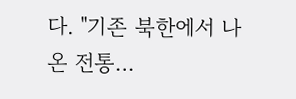다. "기존 북한에서 나온 전통…